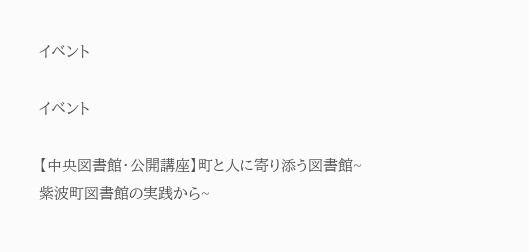イベント

イベント

【中央図書館・公開講座】町と人に寄り添う図書館~紫波町図書館の実践から~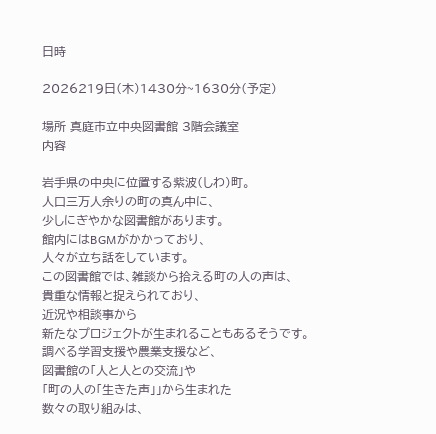日時

2026219日(木)1430分~1630分(予定)

場所 真庭市立中央図書館 3階会議室
内容

岩手県の中央に位置する紫波(しわ)町。
人口三万人余りの町の真ん中に、
少しにぎやかな図書館があります。
館内にはBGMがかかっており、
人々が立ち話をしています。
この図書館では、雑談から拾える町の人の声は、
貴重な情報と捉えられており、
近況や相談事から
新たなプロジェクトが生まれることもあるそうです。
調べる学習支援や農業支援など、
図書館の「人と人との交流」や
「町の人の「生きた声」」から生まれた
数々の取り組みは、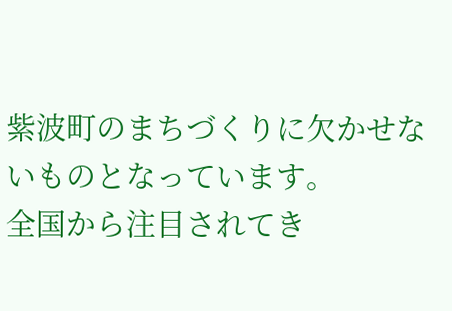紫波町のまちづくりに欠かせないものとなっています。
全国から注目されてき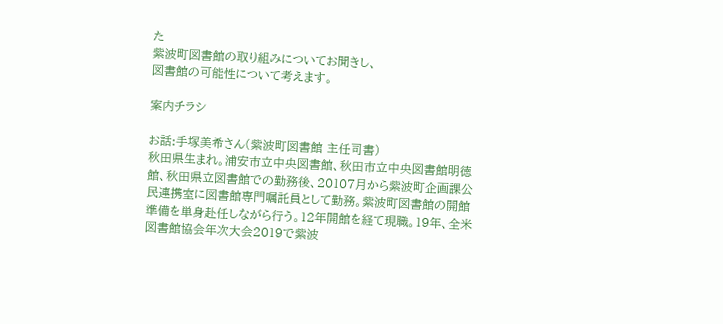た
紫波町図書館の取り組みについてお聞きし、
図書館の可能性について考えます。

案内チラシ

お話:手塚美希さん(紫波町図書館 主任司書)
秋田県生まれ。浦安市立中央図書館、秋田市立中央図書館明徳館、秋田県立図書館での勤務後、20107月から紫波町企画課公民連携室に図書館専門嘱託員として勤務。紫波町図書館の開館準備を単身赴任しながら行う。12年開館を経て現職。19年、全米図書館協会年次大会2019で紫波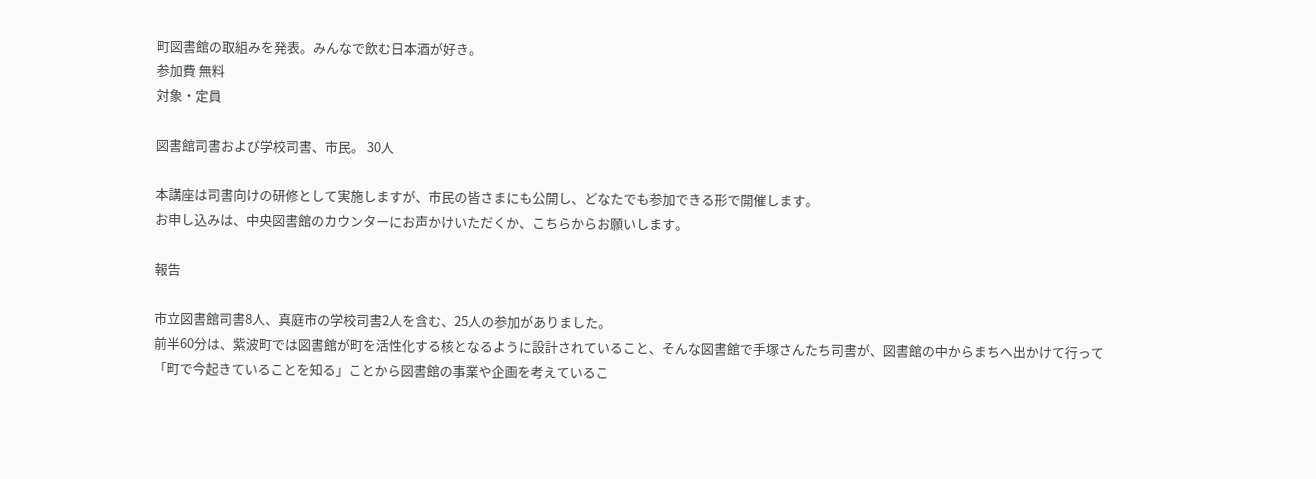町図書館の取組みを発表。みんなで飲む日本酒が好き。
参加費 無料
対象・定員

図書館司書および学校司書、市民。 30人

本講座は司書向けの研修として実施しますが、市民の皆さまにも公開し、どなたでも参加できる形で開催します。
お申し込みは、中央図書館のカウンターにお声かけいただくか、こちらからお願いします。

報告

市立図書館司書8人、真庭市の学校司書2人を含む、25人の参加がありました。
前半60分は、紫波町では図書館が町を活性化する核となるように設計されていること、そんな図書館で手塚さんたち司書が、図書館の中からまちへ出かけて行って「町で今起きていることを知る」ことから図書館の事業や企画を考えているこ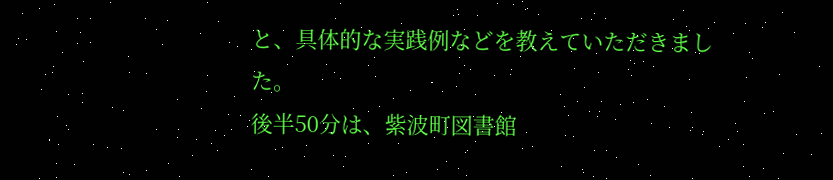と、具体的な実践例などを教えていただきました。
後半50分は、紫波町図書館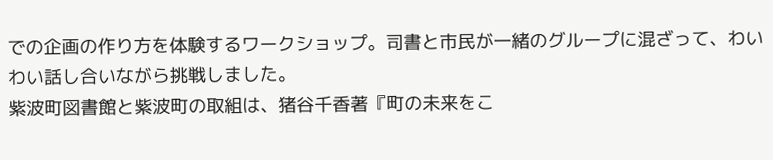での企画の作り方を体験するワークショップ。司書と市民が一緒のグループに混ざって、わいわい話し合いながら挑戦しました。
紫波町図書館と紫波町の取組は、猪谷千香著『町の未来をこ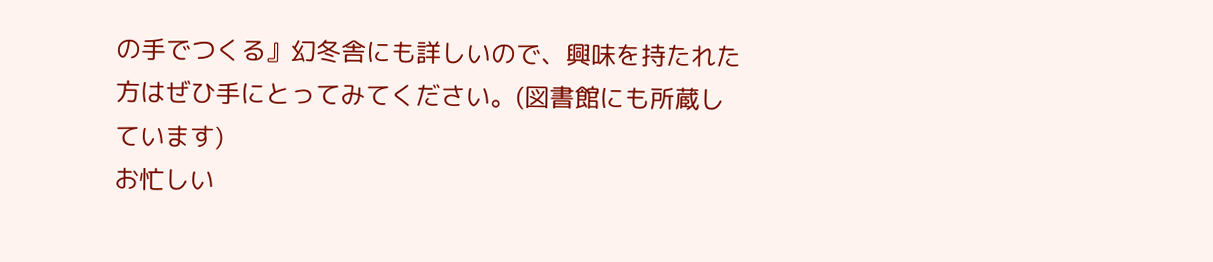の手でつくる』幻冬舎にも詳しいので、興味を持たれた方はぜひ手にとってみてください。(図書館にも所蔵しています)
お忙しい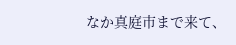なか真庭市まで来て、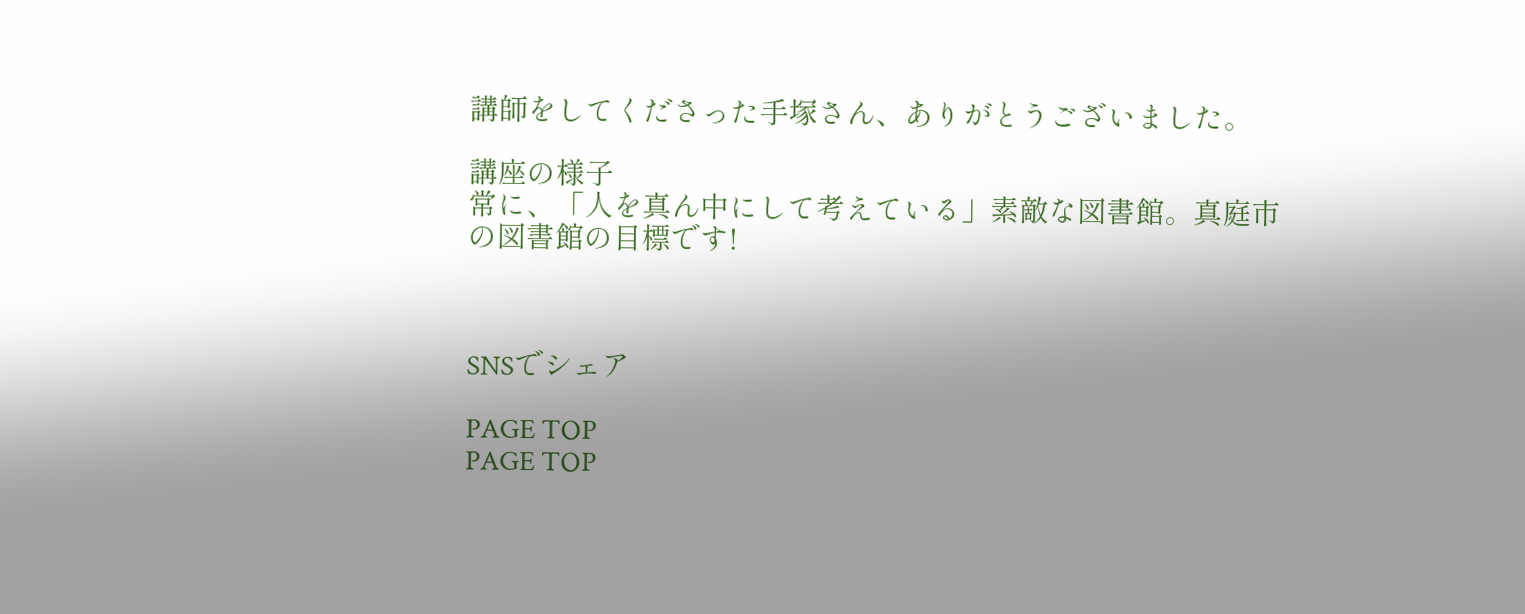講師をしてくださった手塚さん、ありがとうございました。

講座の様子
常に、「人を真ん中にして考えている」素敵な図書館。真庭市の図書館の目標です!



SNSでシェア

PAGE TOP
PAGE TOP